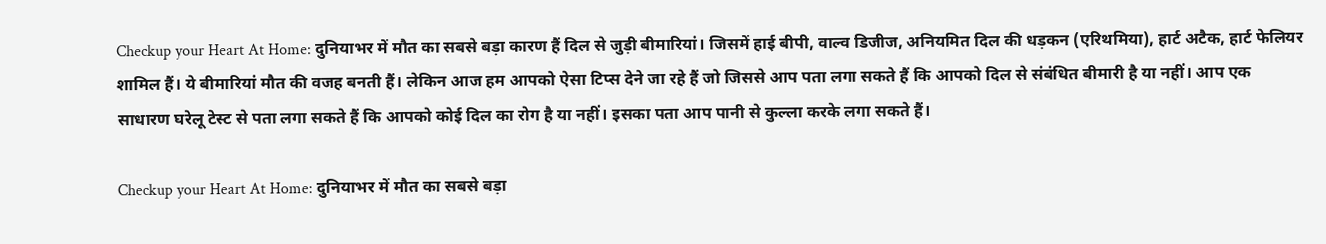Checkup your Heart At Home: दुनियाभर में मौत का सबसे बड़ा कारण हैं दिल से जुड़ी बीमारियां। जिसमें हाई बीपी, वाल्व डिजीज, अनियमित दिल की धड़कन (एरिथमिया), हार्ट अटैक, हार्ट फेलियर शामिल हैं। ये बीमारियां मौत की वजह बनती हैं। लेकिन आज हम आपको ऐसा टिप्स देने जा रहे हैं जो जिससे आप पता लगा सकते हैं कि आपको दिल से संबंधित बीमारी है या नहीं। आप एक साधारण घरेलू टेस्ट से पता लगा सकते हैं कि आपको कोई दिल का रोग है या नहीं। इसका पता आप पानी से कुल्ला करके लगा सकते हैं।

Checkup your Heart At Home: दुनियाभर में मौत का सबसे बड़ा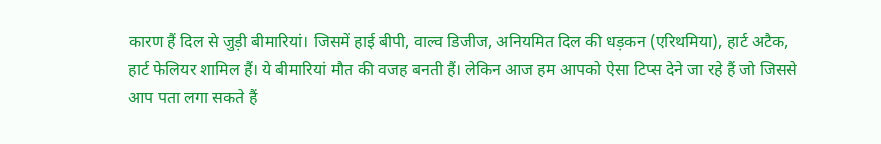कारण हैं दिल से जुड़ी बीमारियां। जिसमें हाई बीपी, वाल्व डिजीज, अनियमित दिल की धड़कन (एरिथमिया), हार्ट अटैक, हार्ट फेलियर शामिल हैं। ये बीमारियां मौत की वजह बनती हैं। लेकिन आज हम आपको ऐसा टिप्स देने जा रहे हैं जो जिससे आप पता लगा सकते हैं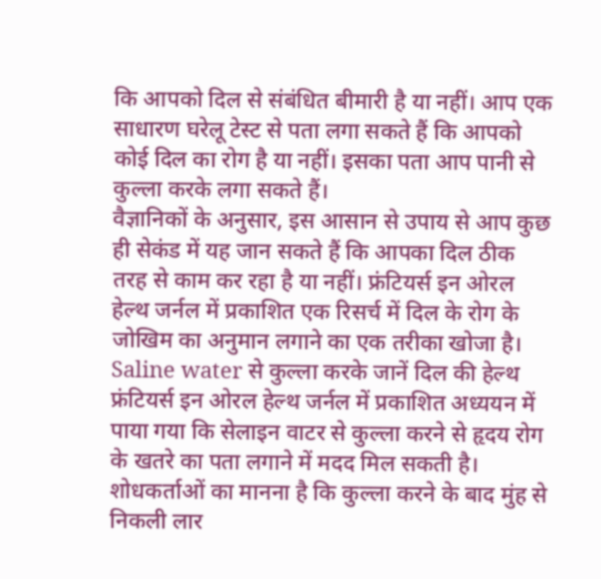कि आपको दिल से संबंधित बीमारी है या नहीं। आप एक साधारण घरेलू टेस्ट से पता लगा सकते हैं कि आपको कोई दिल का रोग है या नहीं। इसका पता आप पानी से कुल्ला करके लगा सकते हैं।
वैज्ञानिकों के अनुसार, इस आसान से उपाय से आप कुछ ही सेकंड में यह जान सकते हैं कि आपका दिल ठीक तरह से काम कर रहा है या नहीं। फ्रंटियर्स इन ओरल हेल्थ जर्नल में प्रकाशित एक रिसर्च में दिल के रोग के जोखिम का अनुमान लगाने का एक तरीका खोजा है।
Saline water से कुल्ला करके जानें दिल की हेल्थ
फ्रंटियर्स इन ओरल हेल्थ जर्नल में प्रकाशित अध्ययन में पाया गया कि सेलाइन वाटर से कुल्ला करने से हृदय रोग के खतरे का पता लगाने में मदद मिल सकती है। शोधकर्ताओं का मानना है कि कुल्ला करने के बाद मुंह से निकली लार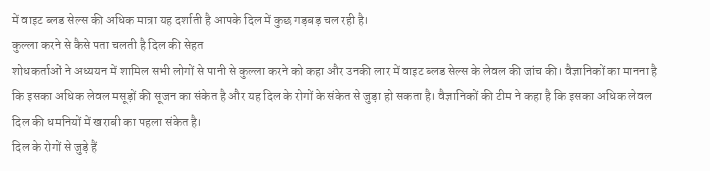में वाइट ब्लड सेल्स की अधिक मात्रा यह दर्शाती है आपके दिल में कुछ गड़बड़ चल रही है।
कुल्ला करने से कैसे पता चलती है दिल की सेहत
शोधकर्ताओं ने अध्ययन में शामिल सभी लोगों से पानी से कुल्ला करने को कहा और उनकी लार में वाइट ब्लड सेल्स के लेवल की जांच की। वैज्ञानिकों का मानना है कि इसका अधिक लेवल मसूड़ों की सूजन का संकेत है और यह दिल के रोगों के संकेत से जुड़ा हो सकता है। वैज्ञानिकों की टीम ने कहा है कि इसका अधिक लेवल दिल की धमनियों में खराबी का पहला संकेत है।
दिल के रोगों से जुड़े हैं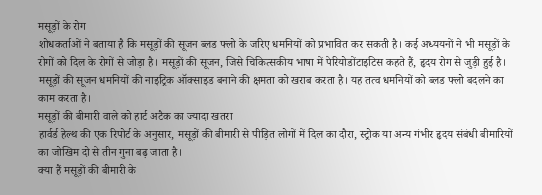मसूड़ों के रोग
शोधकर्ताओं ने बताया है कि मसूड़ों की सूजन ब्लड फ्लो के जरिए धमनियों को प्रभावित कर सकती है। कई अध्ययनों ने भी मसूड़ों के रोगों को दिल के रोगों से जोड़ा है। मसूड़ों की सूजन, जिसे चिकित्सकीय भाषा में पेरियोडोंटाइटिस कहते हैं, हृदय रोग से जुड़ी हुई है। मसूड़ों की सूजन धमनियों की नाइट्रिक ऑक्साइड बनाने की क्षमता को खराब करता है। यह तत्व धमनियों को ब्लड फ्लो बदलने का काम करता है।
मसूड़ों की बीमारी वाले को हार्ट अटैक का ज्यादा खतरा
हार्वर्ड हेल्थ की एक रिपोर्ट के अनुसार, मसूड़ों की बीमारी से पीड़ित लोगों में दिल का दौरा, स्ट्रोक या अन्य गंभीर हृदय संबंधी बीमारियों का जोखिम दो से तीन गुना बढ़ जाता है।
क्या हैं मसूड़ों की बीमारी के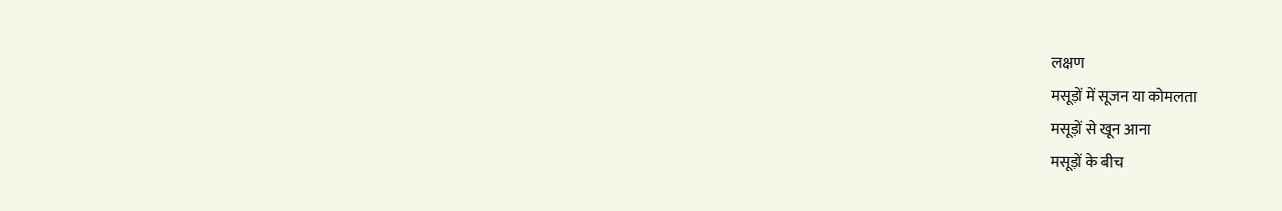लक्षण
मसूड़ों में सूजन या कोमलता
मसूड़ों से खून आना
मसूड़ों के बीच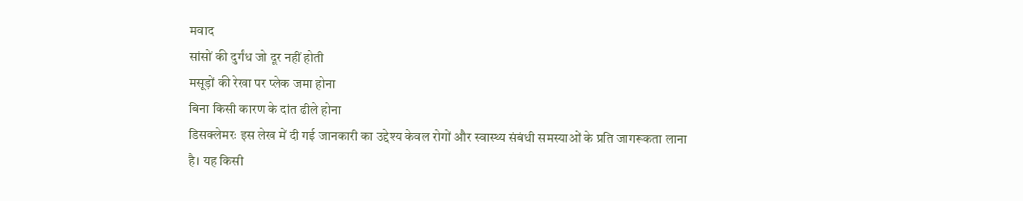मवाद
सांसों की दुर्गंध जो दूर नहीं होती
मसूड़ों की रेखा पर प्लेक जमा होना
बिना किसी कारण के दांत ढीले होना
डिसक्लेमरः इस लेख में दी गई जानकारी का उद्देश्य केवल रोगों और स्वास्थ्य संबंधी समस्याओं के प्रति जागरूकता लाना है। यह किसी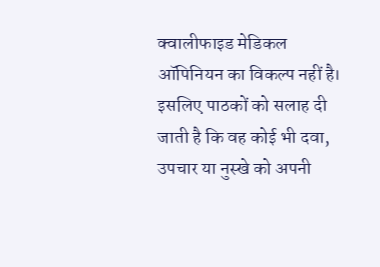क्वालीफाइड मेडिकल ऑपिनियन का विकल्प नहीं है। इसलिए पाठकों को सलाह दी जाती है कि वह कोई भी दवा, उपचार या नुस्खे को अपनी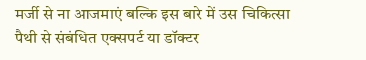मर्जी से ना आजमाएं बल्कि इस बारे में उस चिकित्सा पैथी से संबंधित एक्सपर्ट या डॉक्टर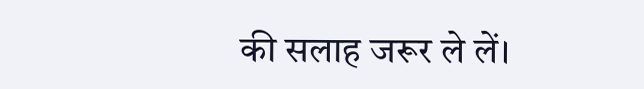की सलाह जरूर ले लें।